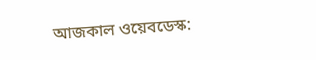আজকাল ওয়েবডেস্ক: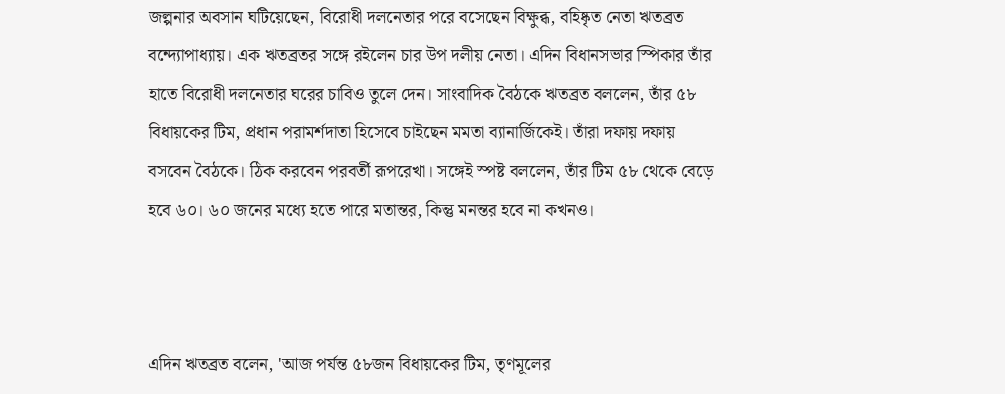জল্পনার অবসান ঘটিয়েছেন, বিরোধী দলনেতার পরে বসেছেন বিক্ষুব্ধ, বহিষ্কৃত নেতা ঋতব্রত বন্দ্যোপাধ্যায়। এক ঋতব্রতর সঙ্গে রইলেন চার উপ দলীয় নেতা। এদিন বিধানসভার স্পিকার তাঁর হাতে বিরোধী দলনেতার ঘরের চাবিও তুলে দেন। সাংবাদিক বৈঠকে ঋতব্রত বললেন, তাঁর ৫৮ বিধায়কের টিম, প্রধান পরামর্শদাতা হিসেবে চাইছেন মমতা ব্যানার্জিকেই। তাঁরা দফায় দফায় বসবেন বৈঠকে। ঠিক করবেন পরবর্তী রূপরেখা। সঙ্গেই স্পষ্ট বললেন, তাঁর টিম ৫৮ থেকে বেড়ে হবে ৬০। ৬০ জনের মধ্যে হতে পারে মতান্তর, কিন্তু মনন্তর হবে না কখনও।



এদিন ঋতব্রত বলেন, 'আজ পর্যন্ত ৫৮জন বিধায়কের টিম, তৃণমূলের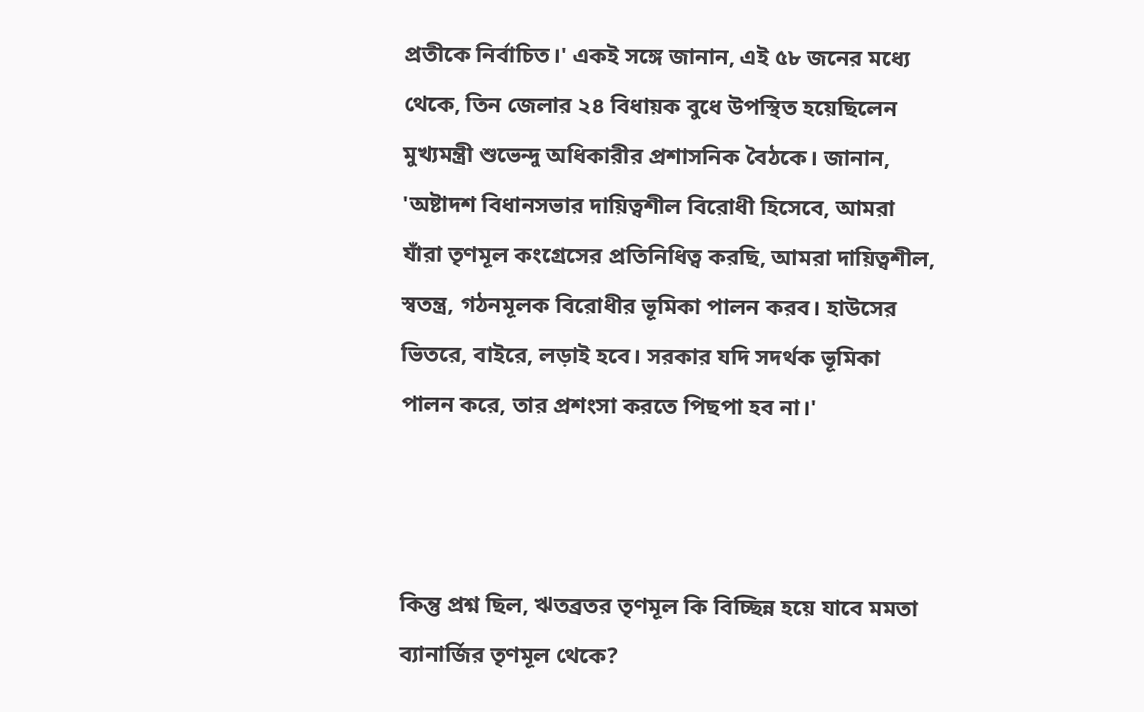প্রতীকে নির্বাচিত।' একই সঙ্গে জানান, এই ৫৮ জনের মধ্যে থেকে, তিন জেলার ২৪ বিধায়ক বুধে উপস্থিত হয়েছিলেন মুখ্যমন্ত্রী শুভেন্দু অধিকারীর প্রশাসনিক বৈঠকে। জানান, 'অষ্টাদশ বিধানসভার দায়িত্বশীল বিরোধী হিসেবে, আমরা যাঁরা তৃণমূল কংগ্রেসের প্রতিনিধিত্ব করছি, আমরা দায়িত্বশীল, স্বতন্ত্র, গঠনমূলক বিরোধীর ভূমিকা পালন করব। হাউসের ভিতরে, বাইরে, লড়াই হবে। সরকার যদি সদর্থক ভূমিকা পালন করে, তার প্রশংসা করতে পিছপা হব না।'



কিন্তু প্রশ্ন ছিল, ঋতব্রতর তৃণমূল কি বিচ্ছিন্ন হয়ে যাবে মমতা ব্যানার্জির তৃণমূল থেকে?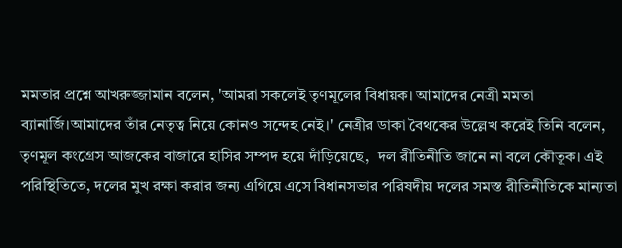মমতার প্রশ্নে আখরুজ্জামান বলেন, 'আমরা সকলেই তৃণমূলের বিধায়ক। আমাদের নেত্রী মমতা ব্যানার্জি।আমাদের তাঁর নেতৃত্ব নিয়ে কোনও সন্দেহ নেই।' নেত্রীর ডাকা বৈথকের উল্লেখ করেই তিনি বলেন, তৃণমূল কংগ্রেস আজকের বাজারে হাসির সম্পদ হয়ে দাঁড়িয়েছে,  দল রীতিনীতি জানে না বলে কৌতূক। এই পরিস্থিতিতে, দলের মুখ রক্ষা করার জন্য এগিয়ে এসে বিধানসভার পরিষদীয় দলের সমস্ত রীতিনীতিকে মান্যতা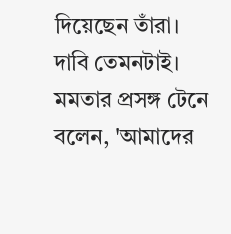দিয়েছেন তাঁরা। দাবি তেমনটাই। মমতার প্রসঙ্গ টেনে বলেন, 'আমাদের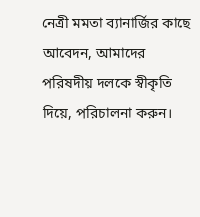নেত্রী মমতা ব্যানার্জির কাছে আবেদন, আমাদের পরিষদীয় দলকে স্বীকৃতি দিয়ে, পরিচালনা করুন।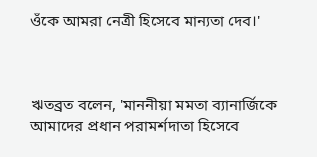ওঁকে আমরা নেত্রী হিসেবে মান্যতা দেব।'



ঋতব্রত বলেন, 'মাননীয়া মমতা ব্যানার্জিকে আমাদের প্রধান পরামর্শদাতা হিসেবে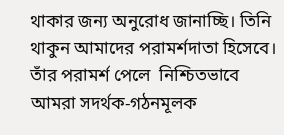থাকার জন্য অনুরোধ জানাচ্ছি। তিনি থাকুন আমাদের পরামর্শদাতা হিসেবে। তাঁর পরামর্শ পেলে  নিশ্চিতভাবে আমরা সদর্থক-গঠনমূলক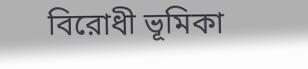বিরোধী ভূমিকা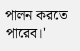পালন করতে পারেব।'